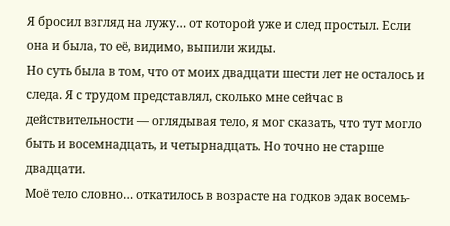Я бросил взгляд на лужу… от которой уже и след простыл. Если она и была, то её, видимо, выпили жиды.
Но суть была в том, что от моих двадцати шести лет не осталось и следа. Я с трудом представлял, сколько мне сейчас в действительности — оглядывая тело, я мог сказать, что тут могло быть и восемнадцать, и четырнадцать. Но точно не старше двадцати.
Моё тело словно… откатилось в возрасте на годков эдак восемь-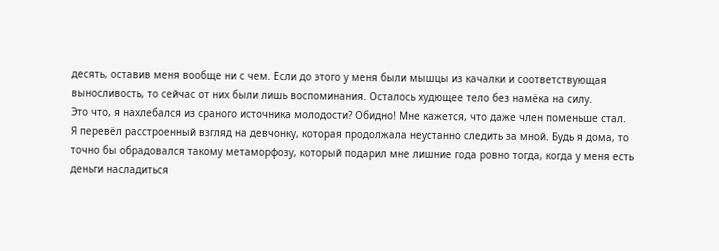десять, оставив меня вообще ни с чем. Если до этого у меня были мышцы из качалки и соответствующая выносливость, то сейчас от них были лишь воспоминания. Осталось худющее тело без намёка на силу.
Это что, я нахлебался из сраного источника молодости? Обидно! Мне кажется, что даже член поменьше стал.
Я перевёл расстроенный взгляд на девчонку, которая продолжала неустанно следить за мной. Будь я дома, то точно бы обрадовался такому метаморфозу, который подарил мне лишние года ровно тогда, когда у меня есть деньги насладиться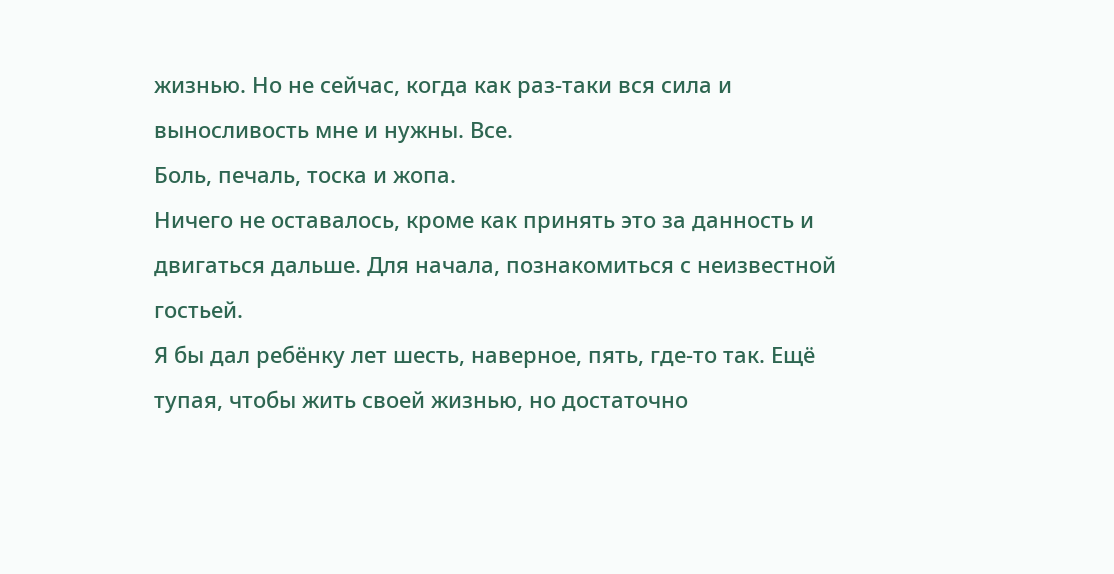жизнью. Но не сейчас, когда как раз-таки вся сила и выносливость мне и нужны. Все.
Боль, печаль, тоска и жопа.
Ничего не оставалось, кроме как принять это за данность и двигаться дальше. Для начала, познакомиться с неизвестной гостьей.
Я бы дал ребёнку лет шесть, наверное, пять, где-то так. Ещё тупая, чтобы жить своей жизнью, но достаточно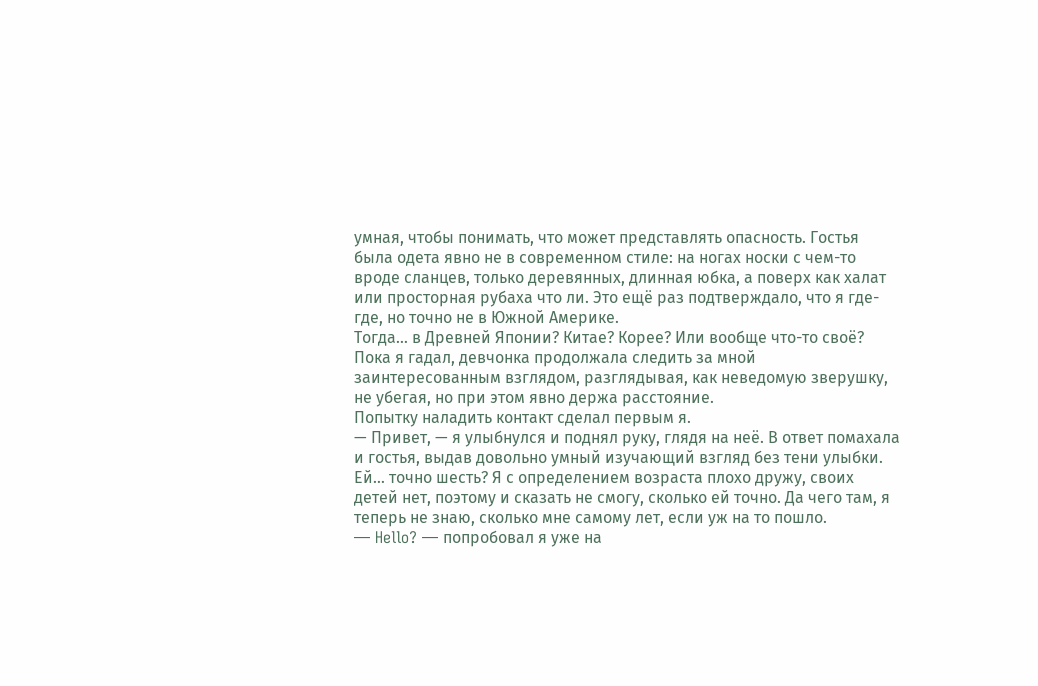умная, чтобы понимать, что может представлять опасность. Гостья была одета явно не в современном стиле: на ногах носки с чем-то вроде сланцев, только деревянных, длинная юбка, а поверх как халат или просторная рубаха что ли. Это ещё раз подтверждало, что я где-где, но точно не в Южной Америке.
Тогда… в Древней Японии? Китае? Корее? Или вообще что-то своё?
Пока я гадал, девчонка продолжала следить за мной заинтересованным взглядом, разглядывая, как неведомую зверушку, не убегая, но при этом явно держа расстояние.
Попытку наладить контакт сделал первым я.
— Привет, — я улыбнулся и поднял руку, глядя на неё. В ответ помахала и гостья, выдав довольно умный изучающий взгляд без тени улыбки.
Ей… точно шесть? Я с определением возраста плохо дружу, своих детей нет, поэтому и сказать не смогу, сколько ей точно. Да чего там, я теперь не знаю, сколько мне самому лет, если уж на то пошло.
— Hello? — попробовал я уже на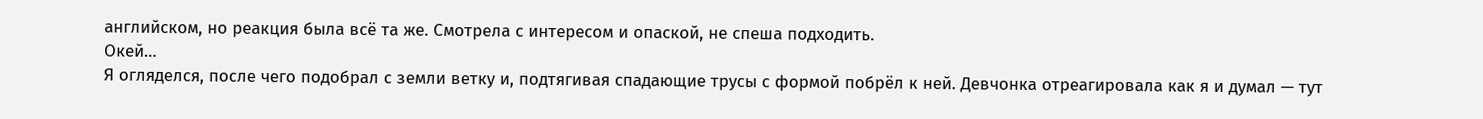английском, но реакция была всё та же. Смотрела с интересом и опаской, не спеша подходить.
Окей…
Я огляделся, после чего подобрал с земли ветку и, подтягивая спадающие трусы с формой побрёл к ней. Девчонка отреагировала как я и думал — тут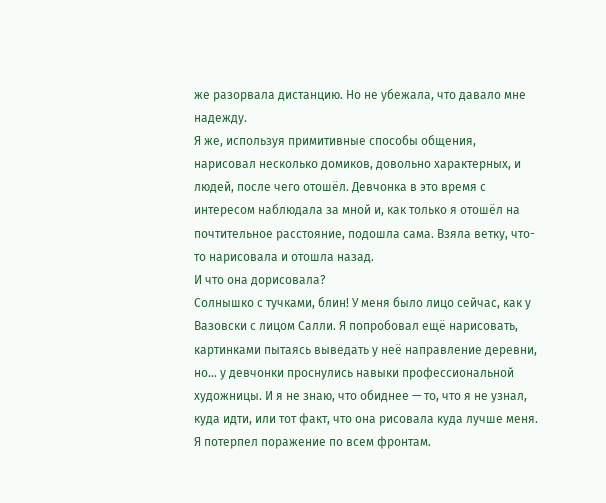же разорвала дистанцию. Но не убежала, что давало мне надежду.
Я же, используя примитивные способы общения, нарисовал несколько домиков, довольно характерных, и людей, после чего отошёл. Девчонка в это время с интересом наблюдала за мной и, как только я отошёл на почтительное расстояние, подошла сама. Взяла ветку, что-то нарисовала и отошла назад.
И что она дорисовала?
Солнышко с тучками, блин! У меня было лицо сейчас, как у Вазовски с лицом Салли. Я попробовал ещё нарисовать, картинками пытаясь выведать у неё направление деревни, но… у девчонки проснулись навыки профессиональной художницы. И я не знаю, что обиднее — то, что я не узнал, куда идти, или тот факт, что она рисовала куда лучше меня. Я потерпел поражение по всем фронтам.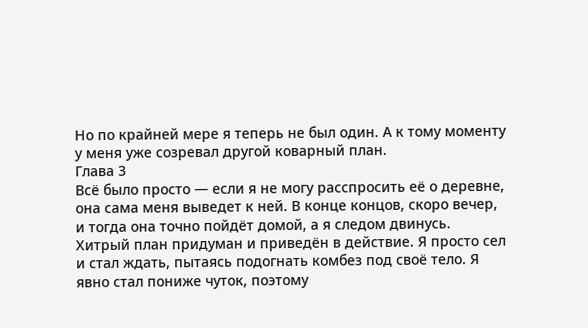Но по крайней мере я теперь не был один. А к тому моменту у меня уже созревал другой коварный план.
Глава 3
Всё было просто — если я не могу расспросить её о деревне, она сама меня выведет к ней. В конце концов, скоро вечер, и тогда она точно пойдёт домой, а я следом двинусь.
Хитрый план придуман и приведён в действие. Я просто сел и стал ждать, пытаясь подогнать комбез под своё тело. Я явно стал пониже чуток, поэтому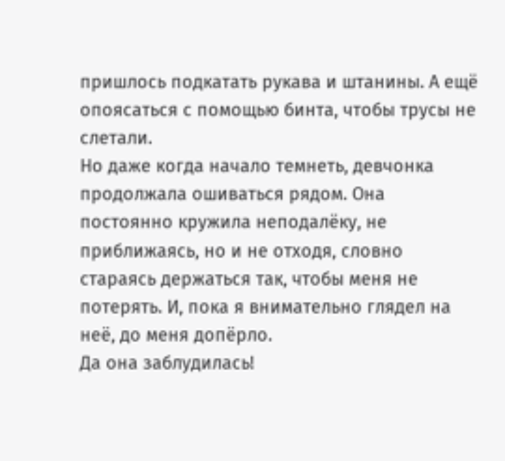пришлось подкатать рукава и штанины. А ещё опоясаться с помощью бинта, чтобы трусы не слетали.
Но даже когда начало темнеть, девчонка продолжала ошиваться рядом. Она постоянно кружила неподалёку, не приближаясь, но и не отходя, словно стараясь держаться так, чтобы меня не потерять. И, пока я внимательно глядел на неё, до меня допёрло.
Да она заблудилась!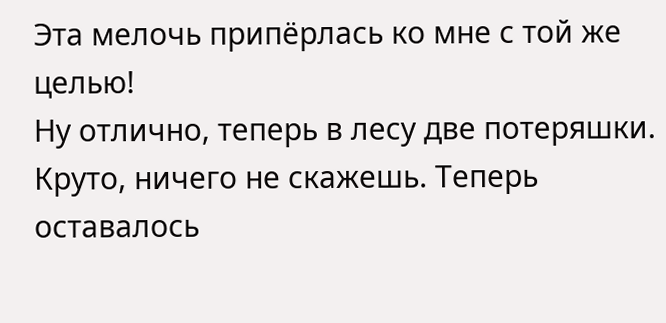Эта мелочь припёрлась ко мне с той же целью!
Ну отлично, теперь в лесу две потеряшки. Круто, ничего не скажешь. Теперь оставалось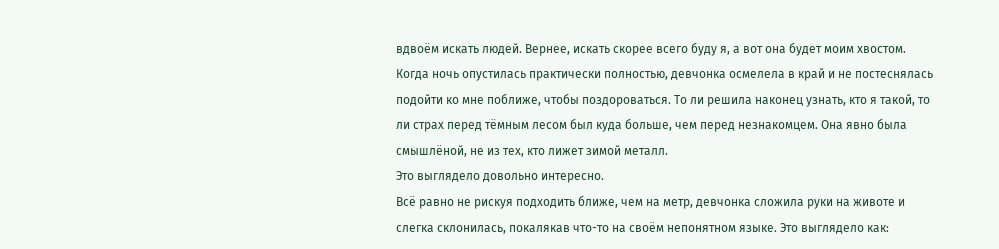вдвоём искать людей. Вернее, искать скорее всего буду я, а вот она будет моим хвостом.
Когда ночь опустилась практически полностью, девчонка осмелела в край и не постеснялась подойти ко мне поближе, чтобы поздороваться. То ли решила наконец узнать, кто я такой, то ли страх перед тёмным лесом был куда больше, чем перед незнакомцем. Она явно была смышлёной, не из тех, кто лижет зимой металл.
Это выглядело довольно интересно.
Всё равно не рискуя подходить ближе, чем на метр, девчонка сложила руки на животе и слегка склонилась, покалякав что-то на своём непонятном языке. Это выглядело как: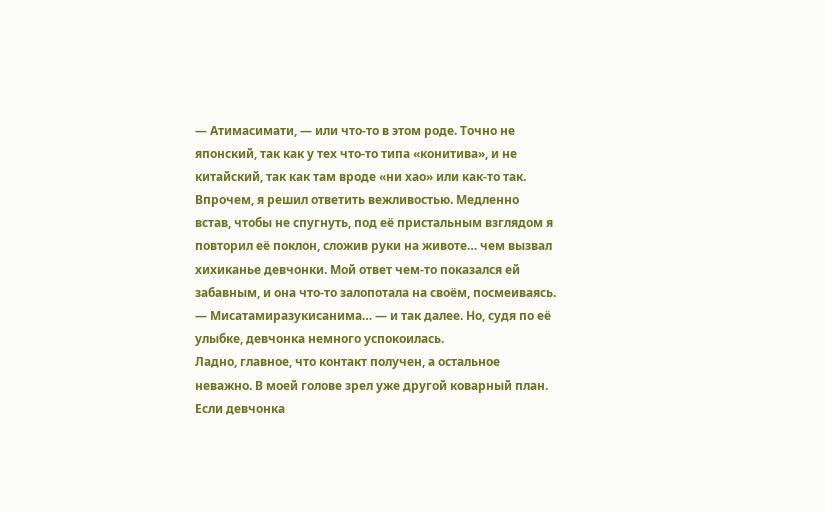— Атимасимати, — или что-то в этом роде. Точно не японский, так как у тех что-то типа «конитива», и не китайский, так как там вроде «ни хао» или как-то так.
Впрочем, я решил ответить вежливостью. Медленно встав, чтобы не спугнуть, под её пристальным взглядом я повторил её поклон, сложив руки на животе… чем вызвал хихиканье девчонки. Мой ответ чем-то показался ей забавным, и она что-то залопотала на своём, посмеиваясь.
— Мисатамиразукисанима… — и так далее. Но, судя по её улыбке, девчонка немного успокоилась.
Ладно, главное, что контакт получен, а остальное неважно. В моей голове зрел уже другой коварный план. Если девчонка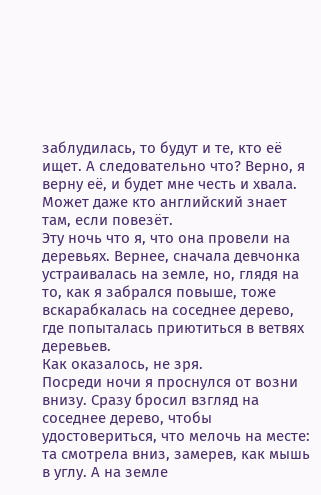заблудилась, то будут и те, кто её ищет. А следовательно что? Верно, я верну её, и будет мне честь и хвала. Может даже кто английский знает там, если повезёт.
Эту ночь что я, что она провели на деревьях. Вернее, сначала девчонка устраивалась на земле, но, глядя на то, как я забрался повыше, тоже вскарабкалась на соседнее дерево, где попыталась приютиться в ветвях деревьев.
Как оказалось, не зря.
Посреди ночи я проснулся от возни внизу. Сразу бросил взгляд на соседнее дерево, чтобы удостовериться, что мелочь на месте: та смотрела вниз, замерев, как мышь в углу. А на земле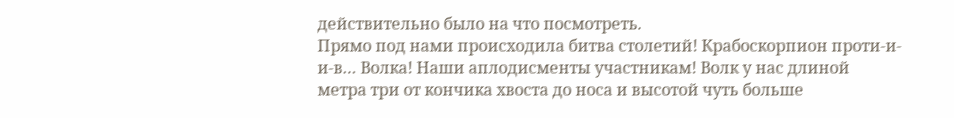действительно было на что посмотреть.
Прямо под нами происходила битва столетий! Крабоскорпион проти-и-и-в… Волка! Наши аплодисменты участникам! Волк у нас длиной метра три от кончика хвоста до носа и высотой чуть больше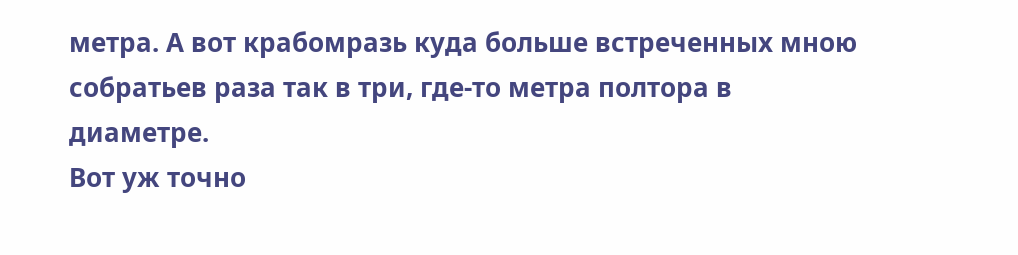метра. А вот крабомразь куда больше встреченных мною собратьев раза так в три, где-то метра полтора в диаметре.
Вот уж точно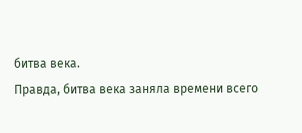битва века.
Правда, битва века заняла времени всего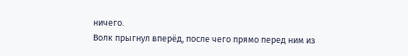ничего.
Волк прыгнул вперёд, после чего прямо перед ним из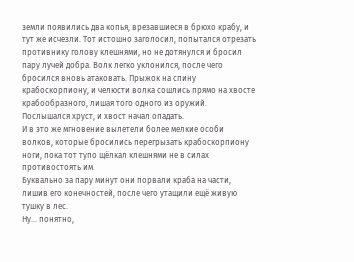земли появились два копья, врезавшиеся в брюхо крабу, и тут же исчезли. Тот истошно заголосил, попытался отрезать противнику голову клешнями, но не дотянулся и бросил пару лучей добра. Волк легко уклонился, после чего бросился вновь атаковать. Прыжок на спину крабоскорпиону, и челюсти волка сошлись прямо на хвосте крабообразного, лишая того одного из оружий. Послышался хруст, и хвост начал опадать.
И в это же мгновение вылетели более мелкие особи волков, которые бросились перегрызать крабоскорпиону ноги, пока тот тупо щёлкал клешнями не в силах противостоять им.
Буквально за пару минут они порвали краба на части, лишив его конечностей, после чего утащили ещё живую тушку в лес.
Ну… понятно,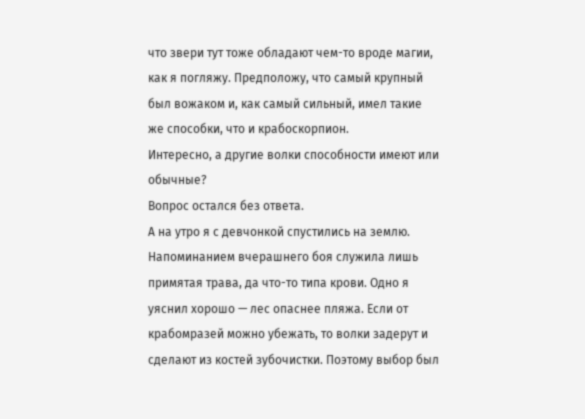что звери тут тоже обладают чем-то вроде магии, как я погляжу. Предположу, что самый крупный был вожаком и, как самый сильный, имел такие же способки, что и крабоскорпион.
Интересно, а другие волки способности имеют или обычные?
Вопрос остался без ответа.
А на утро я с девчонкой спустились на землю. Напоминанием вчерашнего боя служила лишь примятая трава, да что-то типа крови. Одно я уяснил хорошо — лес опаснее пляжа. Если от крабомразей можно убежать, то волки задерут и сделают из костей зубочистки. Поэтому выбор был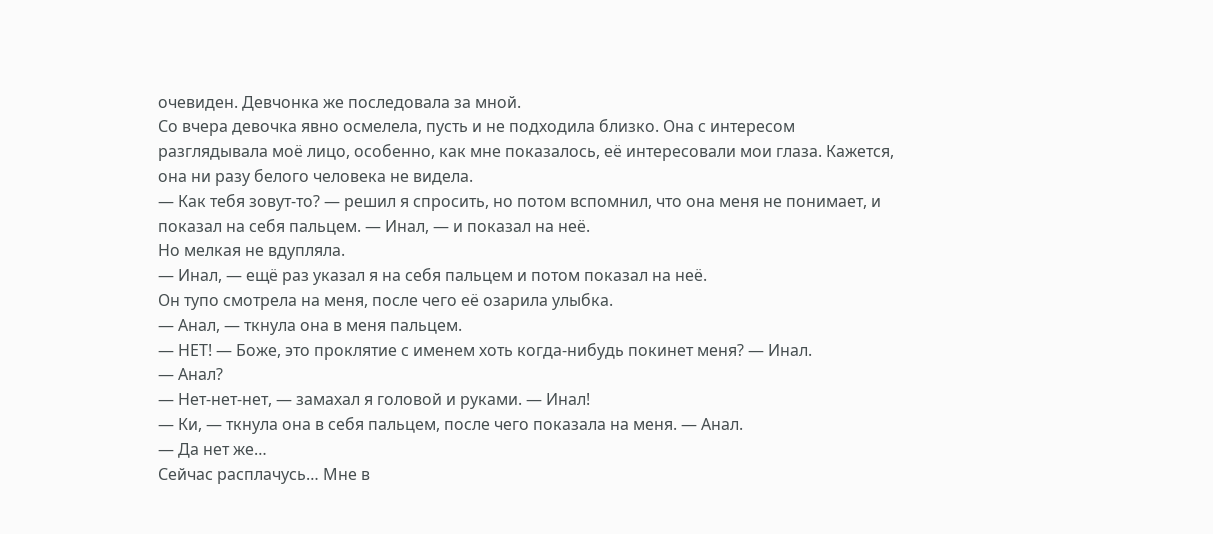очевиден. Девчонка же последовала за мной.
Со вчера девочка явно осмелела, пусть и не подходила близко. Она с интересом разглядывала моё лицо, особенно, как мне показалось, её интересовали мои глаза. Кажется, она ни разу белого человека не видела.
— Как тебя зовут-то? — решил я спросить, но потом вспомнил, что она меня не понимает, и показал на себя пальцем. — Инал, — и показал на неё.
Но мелкая не вдупляла.
— Инал, — ещё раз указал я на себя пальцем и потом показал на неё.
Он тупо смотрела на меня, после чего её озарила улыбка.
— Анал, — ткнула она в меня пальцем.
— НЕТ! — Боже, это проклятие с именем хоть когда-нибудь покинет меня? — Инал.
— Анал?
— Нет-нет-нет, — замахал я головой и руками. — Инал!
— Ки, — ткнула она в себя пальцем, после чего показала на меня. — Анал.
— Да нет же…
Сейчас расплачусь… Мне в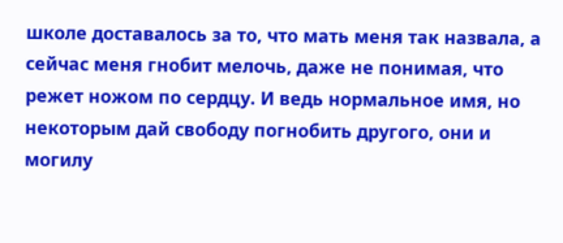школе доставалось за то, что мать меня так назвала, а сейчас меня гнобит мелочь, даже не понимая, что режет ножом по сердцу. И ведь нормальное имя, но некоторым дай свободу погнобить другого, они и могилу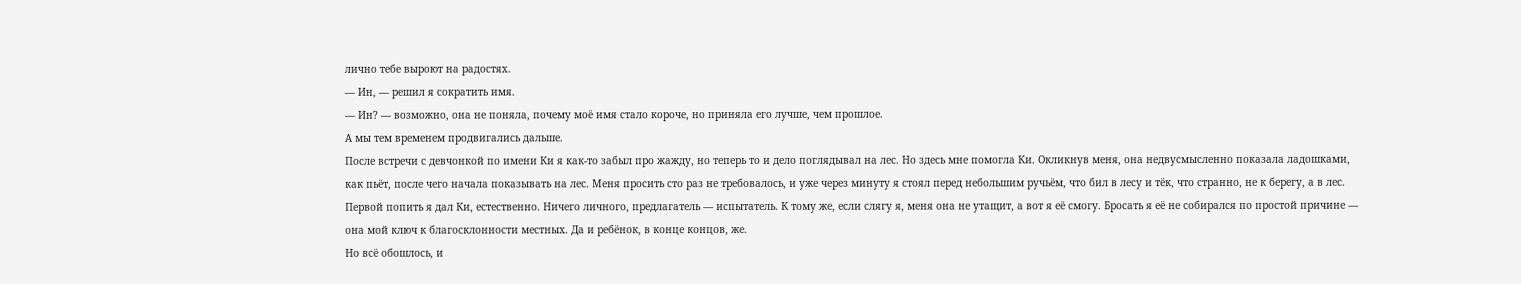лично тебе выроют на радостях.
— Ин, — решил я сократить имя.
— Ин? — возможно, она не поняла, почему моё имя стало короче, но приняла его лучше, чем прошлое.
А мы тем временем продвигались дальше.
После встречи с девчонкой по имени Ки я как-то забыл про жажду, но теперь то и дело поглядывал на лес. Но здесь мне помогла Ки. Окликнув меня, она недвусмысленно показала ладошками, как пьёт, после чего начала показывать на лес. Меня просить сто раз не требовалось, и уже через минуту я стоял перед небольшим ручьём, что бил в лесу и тёк, что странно, не к берегу, а в лес.
Первой попить я дал Ки, естественно. Ничего личного, предлагатель — испытатель. К тому же, если слягу я, меня она не утащит, а вот я её смогу. Бросать я её не собирался по простой причине — она мой ключ к благосклонности местных. Да и ребёнок, в конце концов, же.
Но всё обошлось, и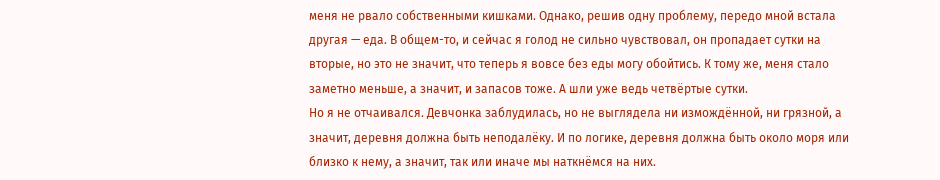меня не рвало собственными кишками. Однако, решив одну проблему, передо мной встала другая — еда. В общем-то, и сейчас я голод не сильно чувствовал, он пропадает сутки на вторые, но это не значит, что теперь я вовсе без еды могу обойтись. К тому же, меня стало заметно меньше, а значит, и запасов тоже. А шли уже ведь четвёртые сутки.
Но я не отчаивался. Девчонка заблудилась, но не выглядела ни измождённой, ни грязной, а значит, деревня должна быть неподалёку. И по логике, деревня должна быть около моря или близко к нему, а значит, так или иначе мы наткнёмся на них.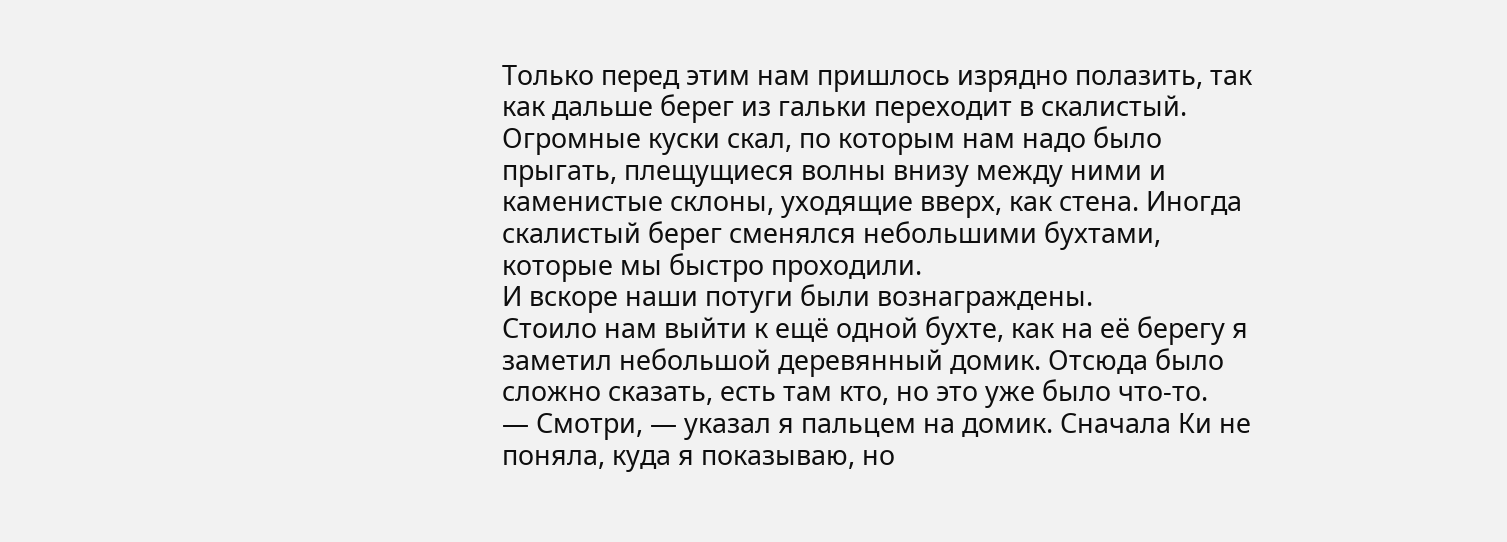Только перед этим нам пришлось изрядно полазить, так как дальше берег из гальки переходит в скалистый. Огромные куски скал, по которым нам надо было прыгать, плещущиеся волны внизу между ними и каменистые склоны, уходящие вверх, как стена. Иногда скалистый берег сменялся небольшими бухтами, которые мы быстро проходили.
И вскоре наши потуги были вознаграждены.
Стоило нам выйти к ещё одной бухте, как на её берегу я заметил небольшой деревянный домик. Отсюда было сложно сказать, есть там кто, но это уже было что-то.
— Смотри, — указал я пальцем на домик. Сначала Ки не поняла, куда я показываю, но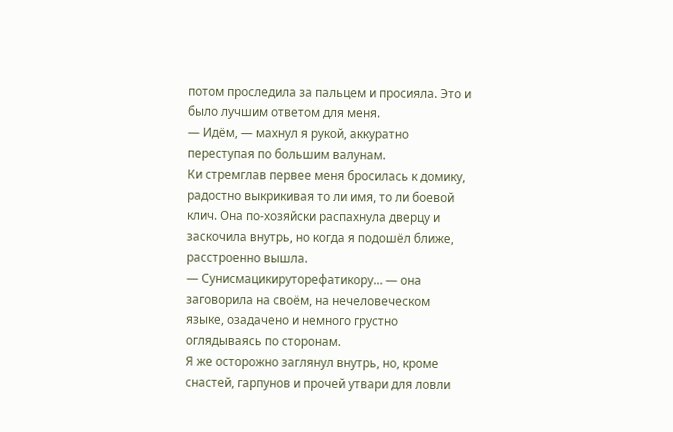потом проследила за пальцем и просияла. Это и было лучшим ответом для меня.
— Идём, — махнул я рукой, аккуратно переступая по большим валунам.
Ки стремглав первее меня бросилась к домику, радостно выкрикивая то ли имя, то ли боевой клич. Она по-хозяйски распахнула дверцу и заскочила внутрь, но когда я подошёл ближе, расстроенно вышла.
— Сунисмацикируторефатикору… — она заговорила на своём, на нечеловеческом языке, озадачено и немного грустно оглядываясь по сторонам.
Я же осторожно заглянул внутрь, но, кроме снастей, гарпунов и прочей утвари для ловли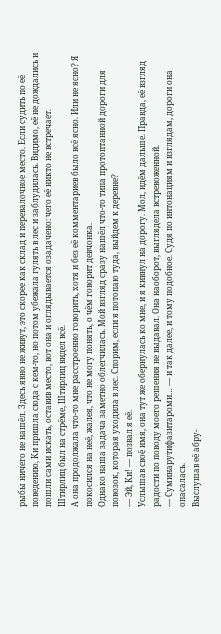рыбы ничего не нашёл. Здесь явно не живут, это скорее как склад и перевалочное место. Если судить по её поведению, Ки пришла сюда с кем-то, но потом убежала гулять в лес и заблудилась. Видимо, её не дождались и пошли сами искать, оставив место, вот она и оглядывается озадачено: чего её никто не встречает.
Штирлиц был на стрёме, Штирлиц видел всё.
А она продолжала что-то мне расстроенно говорить, хотя и без её комментариев было всё ясно. Или не ясно? Я покосился на неё, жалея, что не могу понять, о чём говорит девчонка.
Однако наша задача заметно облегчилась. Мой взгляд сразу нашёл что-то типа протоптанной дороги для повозок, которая уходила в лес. Спорим, если я потопаю туда, выйдем к деревне?
— Эй, Ки! — позвал я её.
Услышав своё имя, она тут же обернулась ко мне, и я кивнул на дорогу. Мол, идём дальше. Правда, её взгляд радости по поводу моего решения не выдавал. Она наоборот, выглядела встревоженной.
— Суминарутифазитароми… — и так далее, и тому подобное. Судя по интонациям и взглядам, дороги она опасалась.
Выслушав её абру-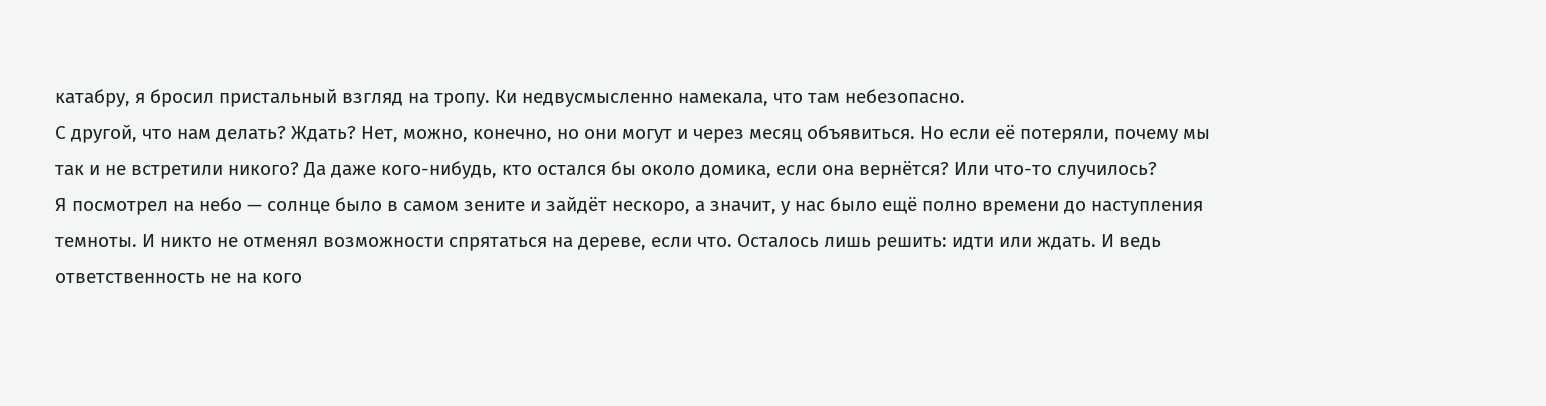катабру, я бросил пристальный взгляд на тропу. Ки недвусмысленно намекала, что там небезопасно.
С другой, что нам делать? Ждать? Нет, можно, конечно, но они могут и через месяц объявиться. Но если её потеряли, почему мы так и не встретили никого? Да даже кого-нибудь, кто остался бы около домика, если она вернётся? Или что-то случилось?
Я посмотрел на небо — солнце было в самом зените и зайдёт нескоро, а значит, у нас было ещё полно времени до наступления темноты. И никто не отменял возможности спрятаться на дереве, если что. Осталось лишь решить: идти или ждать. И ведь ответственность не на кого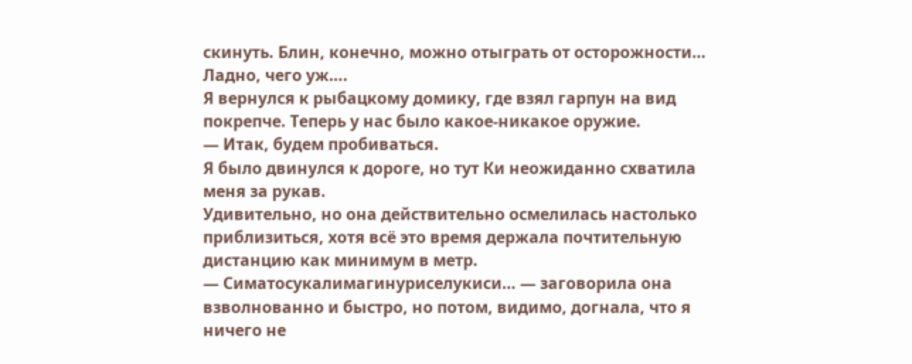скинуть. Блин, конечно, можно отыграть от осторожности…
Ладно, чего уж….
Я вернулся к рыбацкому домику, где взял гарпун на вид покрепче. Теперь у нас было какое-никакое оружие.
— Итак, будем пробиваться.
Я было двинулся к дороге, но тут Ки неожиданно схватила меня за рукав.
Удивительно, но она действительно осмелилась настолько приблизиться, хотя всё это время держала почтительную дистанцию как минимум в метр.
— Симатосукалимагинуриселукиси… — заговорила она взволнованно и быстро, но потом, видимо, догнала, что я ничего не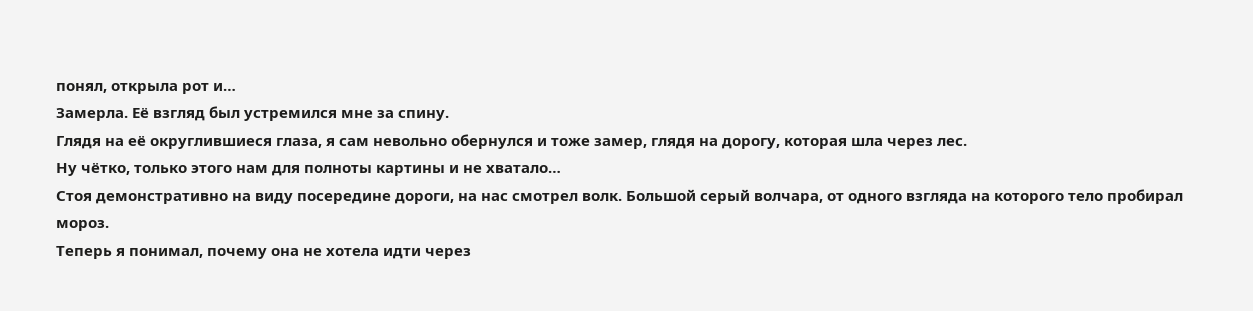понял, открыла рот и…
Замерла. Её взгляд был устремился мне за спину.
Глядя на её округлившиеся глаза, я сам невольно обернулся и тоже замер, глядя на дорогу, которая шла через лес.
Ну чётко, только этого нам для полноты картины и не хватало…
Стоя демонстративно на виду посередине дороги, на нас смотрел волк. Большой серый волчара, от одного взгляда на которого тело пробирал мороз.
Теперь я понимал, почему она не хотела идти через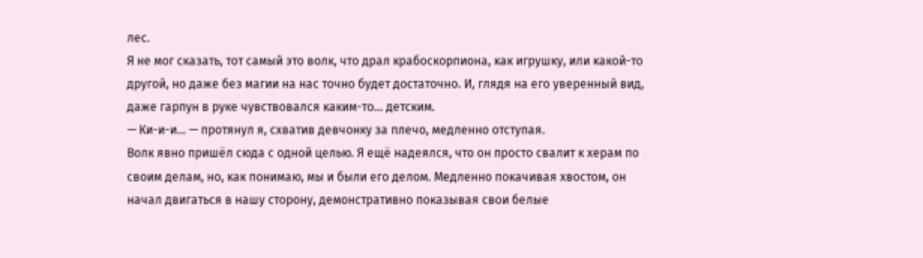лес.
Я не мог сказать, тот самый это волк, что драл крабоскорпиона, как игрушку, или какой-то другой, но даже без магии на нас точно будет достаточно. И, глядя на его уверенный вид, даже гарпун в руке чувствовался каким-то… детским.
— Ки-и-и… — протянул я, схватив девчонку за плечо, медленно отступая.
Волк явно пришёл сюда с одной целью. Я ещё надеялся, что он просто свалит к херам по своим делам, но, как понимаю, мы и были его делом. Медленно покачивая хвостом, он начал двигаться в нашу сторону, демонстративно показывая свои белые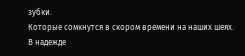зубки.
Которые сомкнутся в скором времени на наших шеях.
В надежде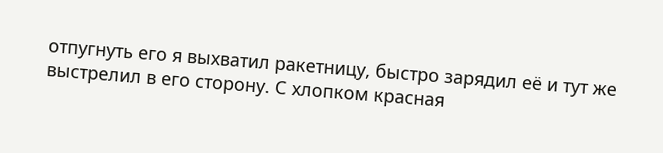отпугнуть его я выхватил ракетницу, быстро зарядил её и тут же выстрелил в его сторону. С хлопком красная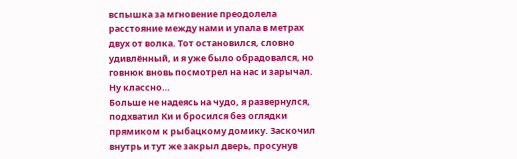вспышка за мгновение преодолела расстояние между нами и упала в метрах двух от волка. Тот остановился, словно удивлённый, и я уже было обрадовался, но говнюк вновь посмотрел на нас и зарычал.
Ну классно…
Больше не надеясь на чудо, я развернулся, подхватил Ки и бросился без оглядки прямиком к рыбацкому домику. Заскочил внутрь и тут же закрыл дверь, просунув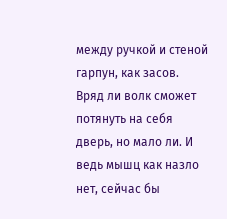между ручкой и стеной гарпун, как засов. Вряд ли волк сможет потянуть на себя дверь, но мало ли. И ведь мышц как назло нет, сейчас бы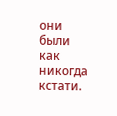они были как никогда кстати.